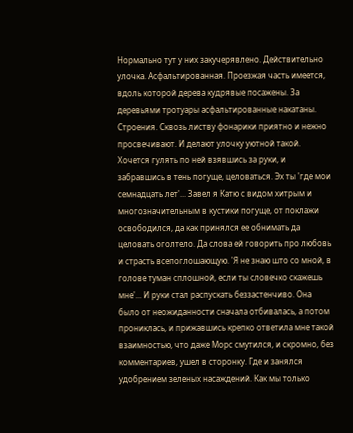Нормально тут у них закучерявлено. Действительно улочка. Асфальтированная. Проезжая часть имеется, вдоль которой дерева кудрявые посажены. За деревьями тротуары асфальтированные накатаны. Строения. Сквозь листву фонарики приятно и нежно просвечивают. И делают улочку уютной такой. Хочется гулять по ней взявшись за руки, и забравшись в тень погуще, целоваться. Эх ты 'где мои семнадцать лет'... Завел я Катю с видом хитрым и многозначительным в кустики погуще, от поклажи освободился, да как принялся ее обнимать да целовать оголтело. Да слова ей говорить про любовь и страсть всепоглошающую. 'Я не знаю што со мной, в голове туман сплошной, если ты словечко скажешь мне'... И руки стал распускать беззастенчиво. Она было от неожиданности сначала отбивалась, а потом прониклась, и прижавшись крепко ответила мне такой взаимностью, что даже Морс смутился, и скромно, без комментариев, ушел в сторонку. Где и занялся удобрением зеленых насаждений. Как мы только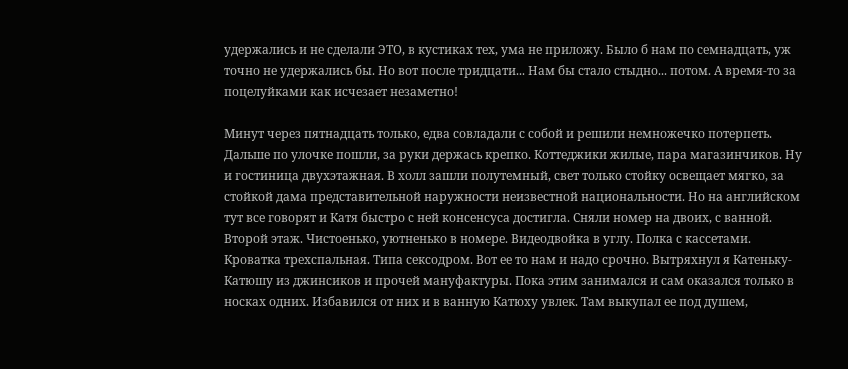удержались и не сделали ЭТО, в кустиках тех, ума не приложу. Было б нам по семнадцать, уж точно не удержались бы. Но вот после тридцати... Нам бы стало стыдно... потом. А время-то за поцелуйками как исчезает незаметно!

Минут через пятнадцать только, едва совладали с собой и решили немножечко потерпеть. Дальше по улочке пошли, за руки держась крепко. Коттеджики жилые, пара магазинчиков. Ну и гостиница двухэтажная. В холл зашли полутемный, свет только стойку освещает мягко, за стойкой дама представительной наружности неизвестной национальности. Но на английском тут все говорят и Катя быстро с ней консенсуса достигла. Сняли номер на двоих, с ванной. Второй этаж. Чистоенько, уютненько в номере. Видеодвойка в углу. Полка с кассетами. Кроватка трехспальная. Типа сексодром. Вот ее то нам и надо срочно. Вытряхнул я Катеньку-Катюшу из джинсиков и прочей мануфактуры. Пока этим занимался и сам оказался только в носках одних. Избавился от них и в ванную Катюху увлек. Там выкупал ее под душем,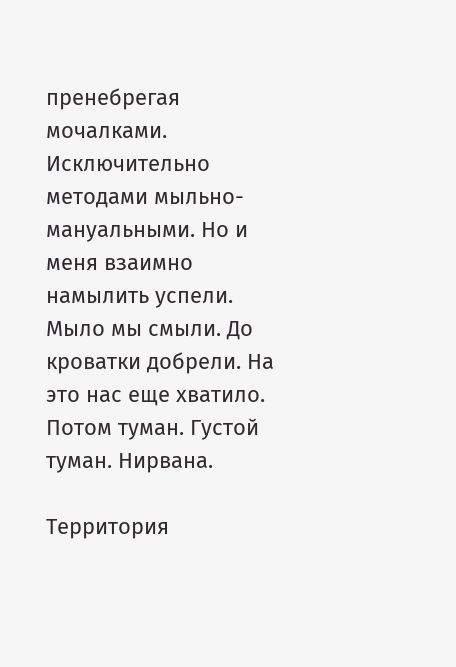пренебрегая мочалками. Исключительно методами мыльно-мануальными. Но и меня взаимно намылить успели. Мыло мы смыли. До кроватки добрели. На это нас еще хватило. Потом туман. Густой туман. Нирвана.

Территория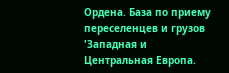Ордена. База по приему переселенцев и грузов 'Западная и Центральная Европа.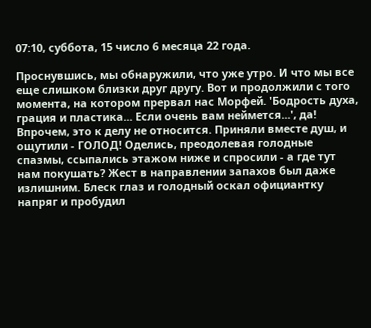07:10, суббота, 15 число 6 месяца 22 года.

Проснувшись, мы обнаружили, что уже утро. И что мы все еще слишком близки друг другу. Вот и продолжили с того момента, на котором прервал нас Морфей. 'Бодрость духа, грация и пластика... Если очень вам неймется...', да! Впрочем, это к делу не относится. Приняли вместе душ, и ощутили - ГОЛОД! Оделись, преодолевая голодные спазмы, ссыпались этажом ниже и спросили - а где тут нам покушать? Жест в направлении запахов был даже излишним. Блеск глаз и голодный оскал официантку напряг и пробудил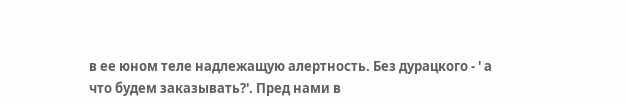в ее юном теле надлежащую алертность. Без дурацкого - ' а что будем заказывать?'. Пред нами в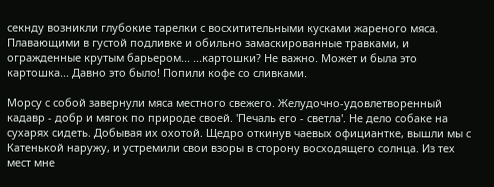секнду возникли глубокие тарелки с восхитительными кусками жареного мяса. Плавающими в густой подливке и обильно замаскированные травками, и огражденные крутым барьером... ...картошки? Не важно. Может и была это картошка... Давно это было! Попили кофе со сливками.

Морсу с собой завернули мяса местного свежего. Желудочно-удовлетворенный кадавр - добр и мягок по природе своей. 'Печаль его - светла'. Не дело собаке на сухарях сидеть. Добывая их охотой. Щедро откинув чаевых официантке, вышли мы с Катенькой наружу, и устремили свои взоры в сторону восходящего солнца. Из тех мест мне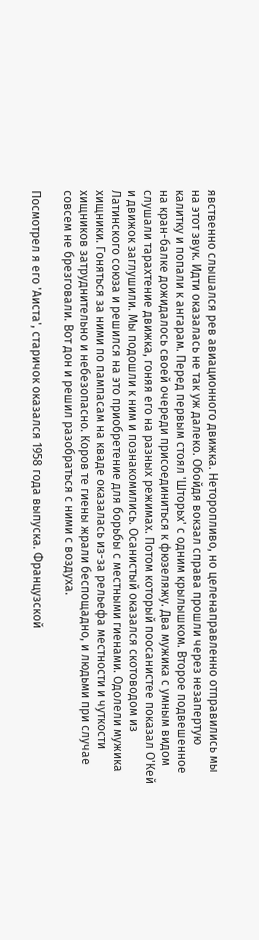явственно слышался рев авиационного движка. Неторопливо, но целенаправленно отправились мы на этот звук. Идти оказалась не так уж далеко. Обойдя вокзал справа прошли через незапертую калитку и попали к ангарам. Перед первым стоял 'Шторьх' с одним крылышком. Второе подвешенное на кран-балке дожидалось своей очереди присоединиться к фюзеляжу. Два мужика с умным видом слушали тарахтение движка, гоняя его на разных режимах. Потом который поосанистее показал О'Кей и движок заглушили. Мы подошли к ним и познакомились. Осанистый оказался скотоводом из Латинского союза и решился на это приобретение для борьбы с местными гиенами. Одолели мужика хищники. Гоняться за ними по пампасам на кваде оказалась из-за рельефа местности и чуткости хищников затруднительно и небезопасно. Коров те гиены жрали беспощадно, и людьми при случае совсем не брезговали. Вот дон и решил разобраться с ними с воздуха.

Посмотрел я его 'Аиста', старичок оказался 1958 года выпуска. Французской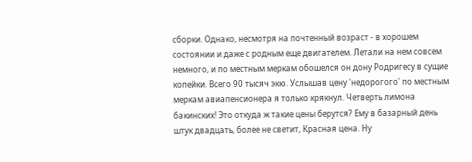сборки. Однако, несмотря на почтенный возраст - в хорошем состоянии и даже с родным еще двигателем. Летали на нем совсем немного, и по местным меркам обошелся он дону Родригесу в сущие копейки. Всего 90 тысяч экю. Услышав цену 'недорогого' по местным меркам авиапенсионера я только крякнул. Четверть лимона бакинских! Это откуда ж такие цены берутся? Ему в базарный день штук двадцать, более не светит, Красная цена. Ну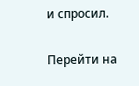и спросил.

Перейти на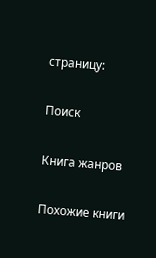страницу:

Поиск

Книга жанров

Похожие книги